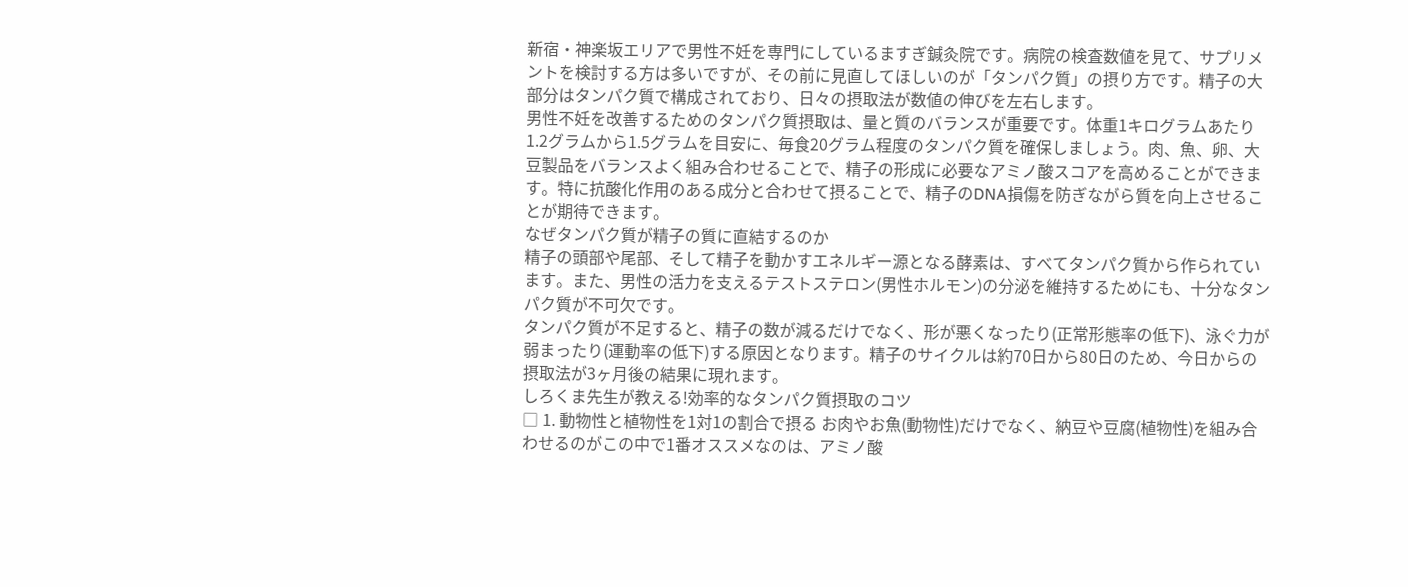新宿・神楽坂エリアで男性不妊を専門にしているますぎ鍼灸院です。病院の検査数値を見て、サプリメントを検討する方は多いですが、その前に見直してほしいのが「タンパク質」の摂り方です。精子の大部分はタンパク質で構成されており、日々の摂取法が数値の伸びを左右します。
男性不妊を改善するためのタンパク質摂取は、量と質のバランスが重要です。体重1キログラムあたり1.2グラムから1.5グラムを目安に、毎食20グラム程度のタンパク質を確保しましょう。肉、魚、卵、大豆製品をバランスよく組み合わせることで、精子の形成に必要なアミノ酸スコアを高めることができます。特に抗酸化作用のある成分と合わせて摂ることで、精子のDNA損傷を防ぎながら質を向上させることが期待できます。
なぜタンパク質が精子の質に直結するのか
精子の頭部や尾部、そして精子を動かすエネルギー源となる酵素は、すべてタンパク質から作られています。また、男性の活力を支えるテストステロン(男性ホルモン)の分泌を維持するためにも、十分なタンパク質が不可欠です。
タンパク質が不足すると、精子の数が減るだけでなく、形が悪くなったり(正常形態率の低下)、泳ぐ力が弱まったり(運動率の低下)する原因となります。精子のサイクルは約70日から80日のため、今日からの摂取法が3ヶ月後の結果に現れます。
しろくま先生が教える!効率的なタンパク質摂取のコツ
□ 1. 動物性と植物性を1対1の割合で摂る お肉やお魚(動物性)だけでなく、納豆や豆腐(植物性)を組み合わせるのがこの中で1番オススメなのは、アミノ酸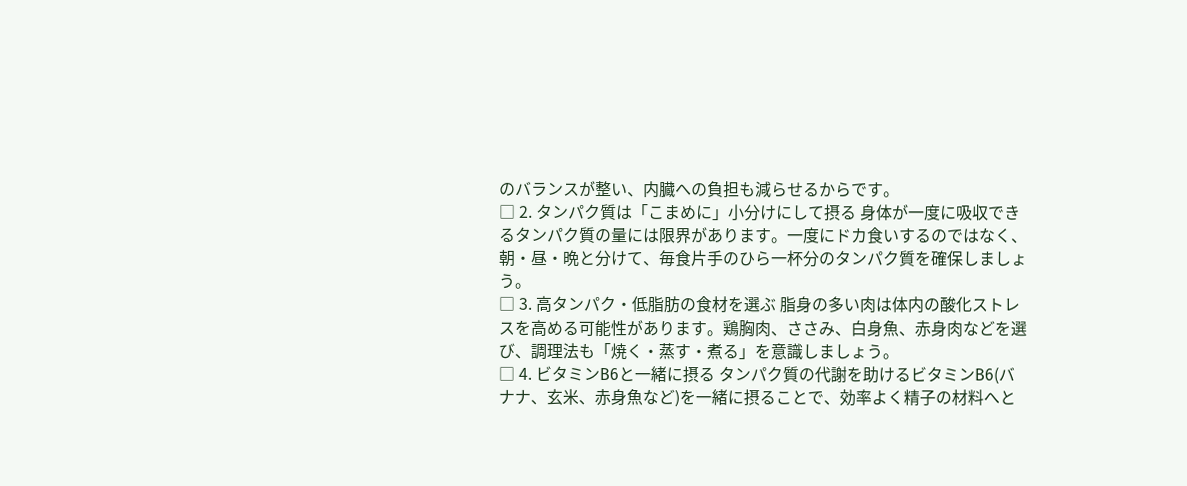のバランスが整い、内臓への負担も減らせるからです。
□ 2. タンパク質は「こまめに」小分けにして摂る 身体が一度に吸収できるタンパク質の量には限界があります。一度にドカ食いするのではなく、朝・昼・晩と分けて、毎食片手のひら一杯分のタンパク質を確保しましょう。
□ 3. 高タンパク・低脂肪の食材を選ぶ 脂身の多い肉は体内の酸化ストレスを高める可能性があります。鶏胸肉、ささみ、白身魚、赤身肉などを選び、調理法も「焼く・蒸す・煮る」を意識しましょう。
□ 4. ビタミンB6と一緒に摂る タンパク質の代謝を助けるビタミンB6(バナナ、玄米、赤身魚など)を一緒に摂ることで、効率よく精子の材料へと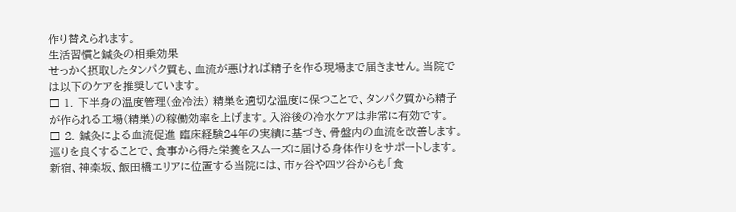作り替えられます。
生活習慣と鍼灸の相乗効果
せっかく摂取したタンパク質も、血流が悪ければ精子を作る現場まで届きません。当院では以下のケアを推奨しています。
□ 1. 下半身の温度管理(金冷法) 精巣を適切な温度に保つことで、タンパク質から精子が作られる工場(精巣)の稼働効率を上げます。入浴後の冷水ケアは非常に有効です。
□ 2. 鍼灸による血流促進 臨床経験24年の実績に基づき、骨盤内の血流を改善します。巡りを良くすることで、食事から得た栄養をスムーズに届ける身体作りをサポートします。
新宿、神楽坂、飯田橋エリアに位置する当院には、市ヶ谷や四ツ谷からも「食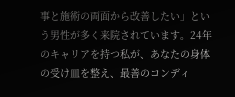事と施術の両面から改善したい」という男性が多く来院されています。24年のキャリアを持つ私が、あなたの身体の受け皿を整え、最善のコンディ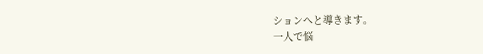ションへと導きます。
一人で悩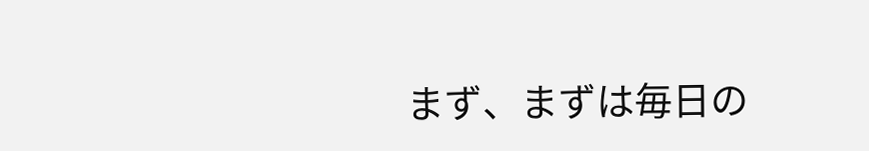まず、まずは毎日の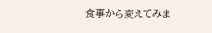食事から変えてみま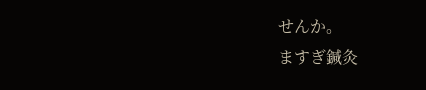せんか。
ますぎ鍼灸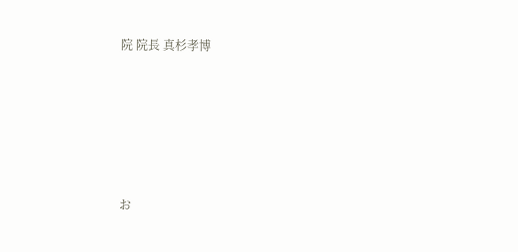院 院長 真杉孝博





お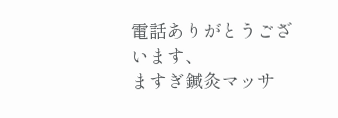電話ありがとうございます、
ますぎ鍼灸マッサ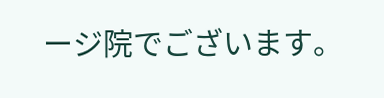ージ院でございます。